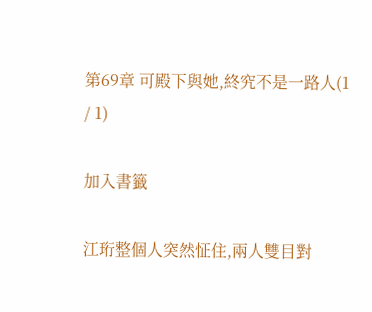第69章 可殿下與她,終究不是一路人(1 / 1)

加入書籤

江珩整個人突然怔住,兩人雙目對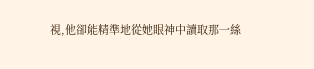視,他卻能精準地從她眼神中讀取那一絲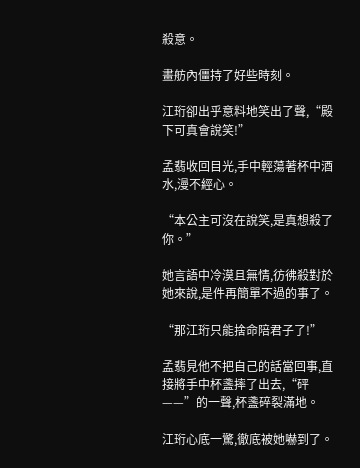殺意。

畫舫內僵持了好些時刻。

江珩卻出乎意料地笑出了聲,“殿下可真會說笑!”

孟翡收回目光,手中輕蕩著杯中酒水,漫不經心。

“本公主可沒在說笑,是真想殺了你。”

她言語中冷漠且無情,彷彿殺對於她來說,是件再簡單不過的事了。

“那江珩只能捨命陪君子了!”

孟翡見他不把自己的話當回事,直接將手中杯盞摔了出去,“砰——”的一聲,杯盞碎裂滿地。

江珩心底一驚,徹底被她嚇到了。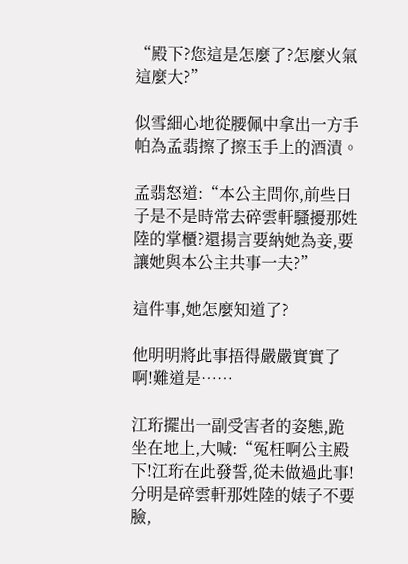“殿下?您這是怎麼了?怎麼火氣這麼大?”

似雪細心地從腰佩中拿出一方手帕為孟翡擦了擦玉手上的酒漬。

孟翡怒道:“本公主問你,前些日子是不是時常去碎雲軒騷擾那姓陸的掌櫃?還揚言要納她為妾,要讓她與本公主共事一夫?”

這件事,她怎麼知道了?

他明明將此事捂得嚴嚴實實了啊!難道是……

江珩擺出一副受害者的姿態,跪坐在地上,大喊:“冤枉啊公主殿下!江珩在此發誓,從未做過此事!分明是碎雲軒那姓陸的婊子不要臉,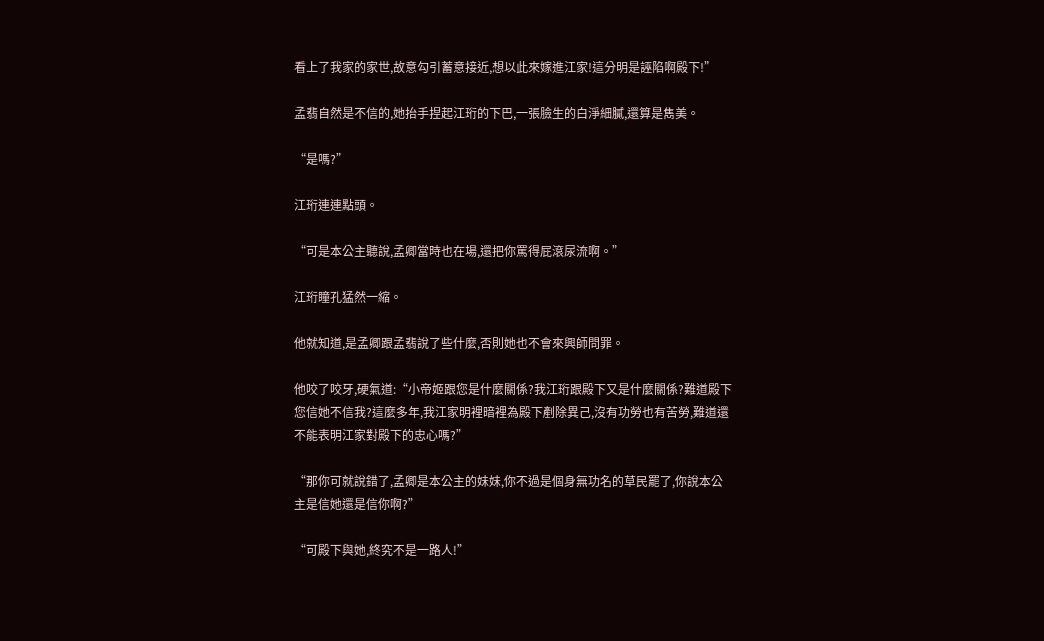看上了我家的家世,故意勾引蓄意接近,想以此來嫁進江家!這分明是誣陷啊殿下!”

孟翡自然是不信的,她抬手捏起江珩的下巴,一張臉生的白淨細膩,還算是雋美。

“是嗎?”

江珩連連點頭。

“可是本公主聽說,孟卿當時也在場,還把你罵得屁滾尿流啊。”

江珩瞳孔猛然一縮。

他就知道,是孟卿跟孟翡說了些什麼,否則她也不會來興師問罪。

他咬了咬牙,硬氣道:“小帝姬跟您是什麼關係?我江珩跟殿下又是什麼關係?難道殿下您信她不信我?這麼多年,我江家明裡暗裡為殿下剷除異己,沒有功勞也有苦勞,難道還不能表明江家對殿下的忠心嗎?”

“那你可就說錯了,孟卿是本公主的妹妹,你不過是個身無功名的草民罷了,你說本公主是信她還是信你啊?”

“可殿下與她,終究不是一路人!”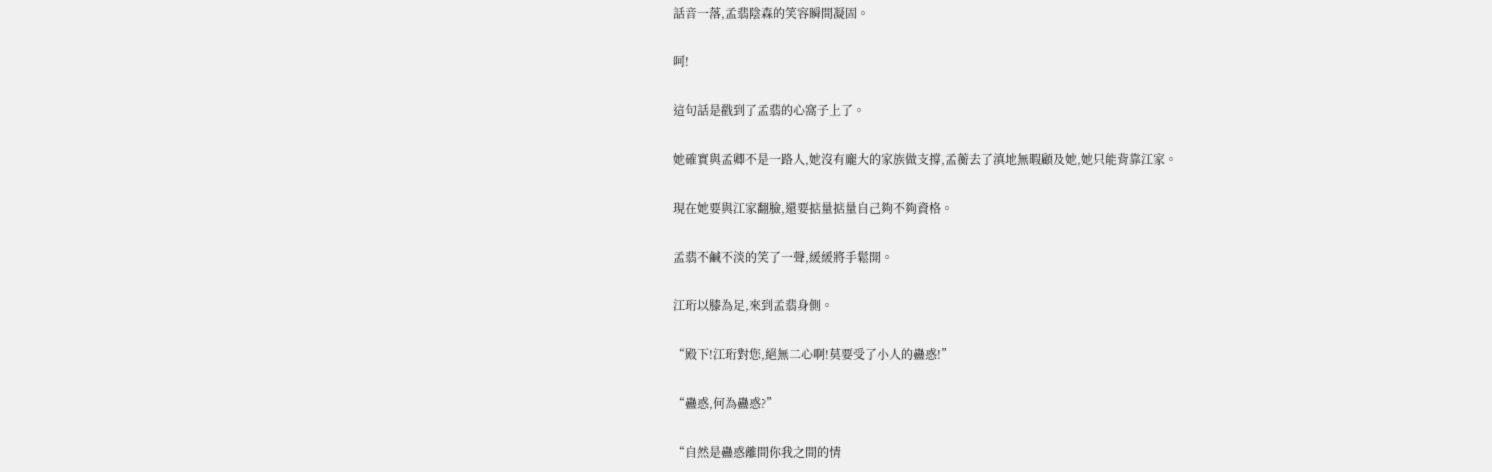話音一落,孟翡陰森的笑容瞬間凝固。

呵!

這句話是戳到了孟翡的心窩子上了。

她確實與孟卿不是一路人,她沒有龐大的家族做支撐,孟蘅去了滇地無暇顧及她,她只能背靠江家。

現在她要與江家翻臉,還要掂量掂量自己夠不夠資格。

孟翡不鹹不淡的笑了一聲,緩緩將手鬆開。

江珩以膝為足,來到孟翡身側。

“殿下!江珩對您,絕無二心啊!莫要受了小人的蠱惑!”

“蠱惑,何為蠱惑?”

“自然是蠱惑離間你我之間的情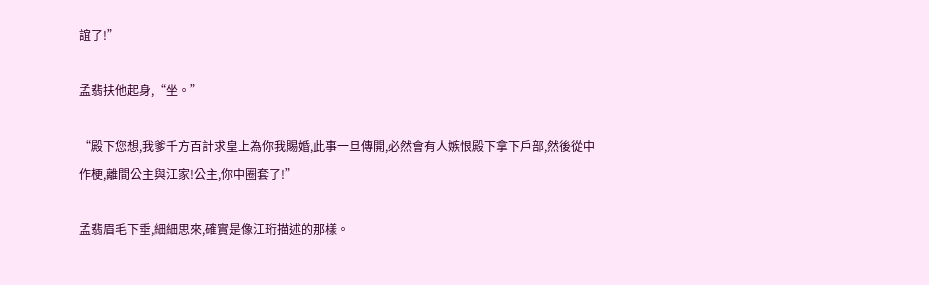誼了!”

孟翡扶他起身,“坐。”

“殿下您想,我爹千方百計求皇上為你我賜婚,此事一旦傳開,必然會有人嫉恨殿下拿下戶部,然後從中作梗,離間公主與江家!公主,你中圈套了!”

孟翡眉毛下垂,細細思來,確實是像江珩描述的那樣。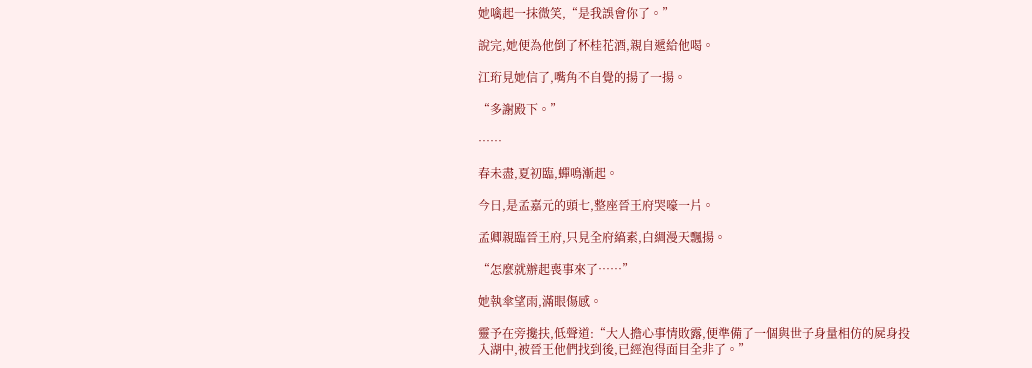她噙起一抹微笑,“是我誤會你了。”

說完,她便為他倒了杯桂花酒,親自遞給他喝。

江珩見她信了,嘴角不自覺的揚了一揚。

“多謝殿下。”

……

春未盡,夏初臨,蟬鳴漸起。

今日,是孟嘉元的頭七,整座晉王府哭嚎一片。

孟卿親臨晉王府,只見全府縞素,白綢漫天飄揚。

“怎麼就辦起喪事來了……”

她執傘望雨,滿眼傷感。

靈予在旁攙扶,低聲道:“大人擔心事情敗露,便準備了一個與世子身量相仿的屍身投入湖中,被晉王他們找到後,已經泡得面目全非了。”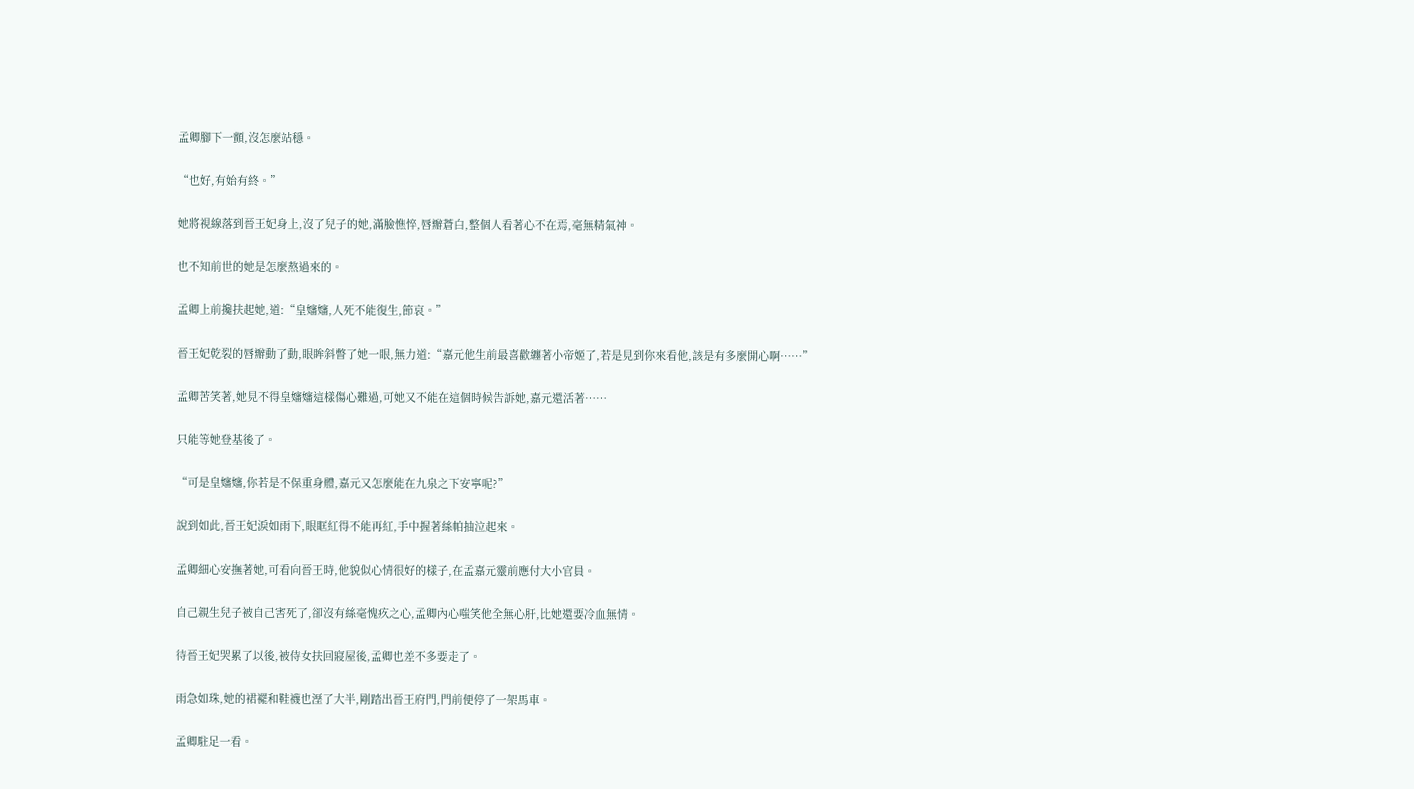孟卿腳下一顫,沒怎麼站穩。

“也好,有始有終。”

她將視線落到晉王妃身上,沒了兒子的她,滿臉憔悴,唇瓣蒼白,整個人看著心不在焉,毫無精氣神。

也不知前世的她是怎麼熬過來的。

孟卿上前攙扶起她,道:“皇嬸嬸,人死不能復生,節哀。”

晉王妃乾裂的唇瓣動了動,眼眸斜瞥了她一眼,無力道:“嘉元他生前最喜歡纏著小帝姬了,若是見到你來看他,該是有多麼開心啊……”

孟卿苦笑著,她見不得皇嬸嬸這樣傷心難過,可她又不能在這個時候告訴她,嘉元還活著……

只能等她登基後了。

“可是皇嬸嬸,你若是不保重身體,嘉元又怎麼能在九泉之下安寧呢?”

說到如此,晉王妃淚如雨下,眼眶紅得不能再紅,手中握著絲帕抽泣起來。

孟卿細心安撫著她,可看向晉王時,他貌似心情很好的樣子,在孟嘉元靈前應付大小官員。

自己親生兒子被自己害死了,卻沒有絲毫愧疚之心,孟卿內心嗤笑他全無心肝,比她還要冷血無情。

待晉王妃哭累了以後,被侍女扶回寢屋後,孟卿也差不多要走了。

雨急如珠,她的裙襬和鞋襪也溼了大半,剛踏出晉王府門,門前便停了一架馬車。

孟卿駐足一看。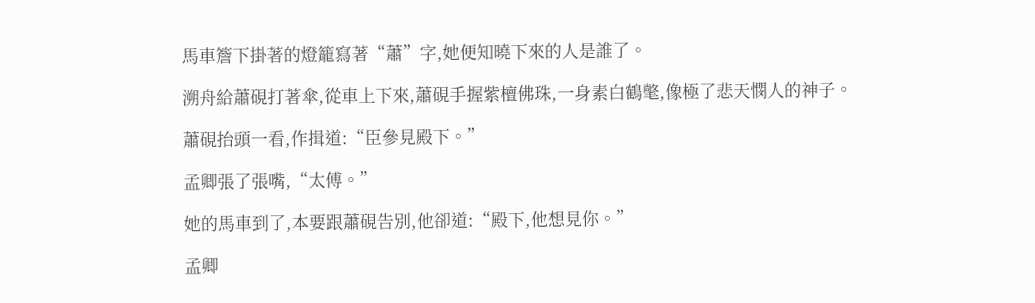馬車簷下掛著的燈籠寫著“蕭”字,她便知曉下來的人是誰了。

溯舟給蕭硯打著傘,從車上下來,蕭硯手握紫檀佛珠,一身素白鶴氅,像極了悲天憫人的神子。

蕭硯抬頭一看,作揖道:“臣參見殿下。”

孟卿張了張嘴,“太傅。”

她的馬車到了,本要跟蕭硯告別,他卻道:“殿下,他想見你。”

孟卿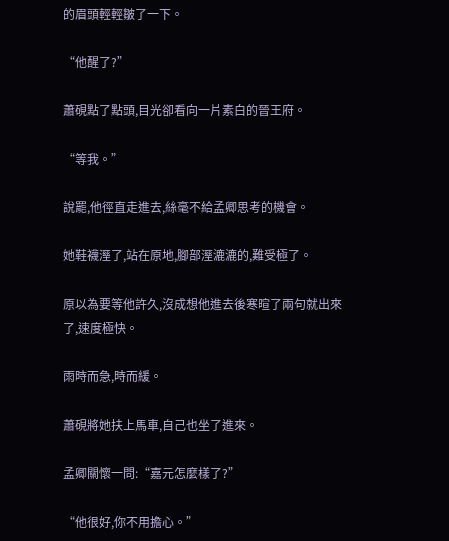的眉頭輕輕皺了一下。

“他醒了?”

蕭硯點了點頭,目光卻看向一片素白的晉王府。

“等我。”

說罷,他徑直走進去,絲毫不給孟卿思考的機會。

她鞋襪溼了,站在原地,腳部溼漉漉的,難受極了。

原以為要等他許久,沒成想他進去後寒暄了兩句就出來了,速度極快。

雨時而急,時而緩。

蕭硯將她扶上馬車,自己也坐了進來。

孟卿關懷一問:“嘉元怎麼樣了?”

“他很好,你不用擔心。”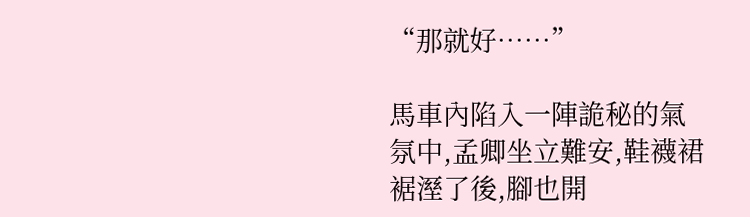“那就好……”

馬車內陷入一陣詭秘的氣氛中,孟卿坐立難安,鞋襪裙裾溼了後,腳也開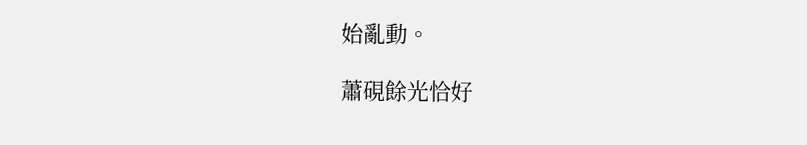始亂動。

蕭硯餘光恰好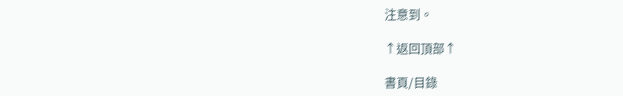注意到。

↑返回頂部↑

書頁/目錄